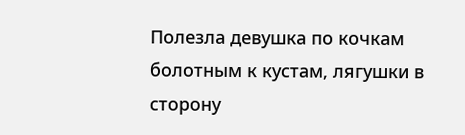Полезла девушка по кочкам болотным к кустам, лягушки в сторону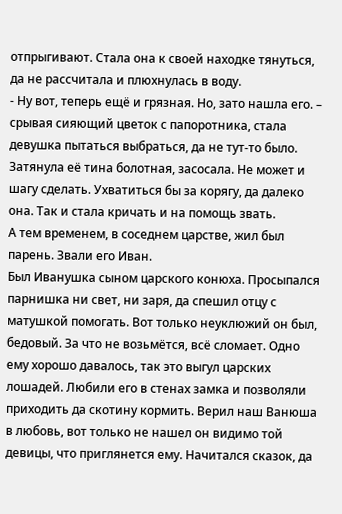отпрыгивают. Стала она к своей находке тянуться, да не рассчитала и плюхнулась в воду.
- Ну вот, теперь ещё и грязная. Но, зато нашла его. – срывая сияющий цветок с папоротника, стала девушка пытаться выбраться, да не тут-то было. Затянула её тина болотная, засосала. Не может и шагу сделать. Ухватиться бы за корягу, да далеко она. Так и стала кричать и на помощь звать.
А тем временем, в соседнем царстве, жил был парень. Звали его Иван.
Был Иванушка сыном царского конюха. Просыпался парнишка ни свет, ни заря, да спешил отцу с матушкой помогать. Вот только неуклюжий он был, бедовый. За что не возьмётся, всё сломает. Одно ему хорошо давалось, так это выгул царских лошадей. Любили его в стенах замка и позволяли приходить да скотину кормить. Верил наш Ванюша в любовь, вот только не нашел он видимо той девицы, что приглянется ему. Начитался сказок, да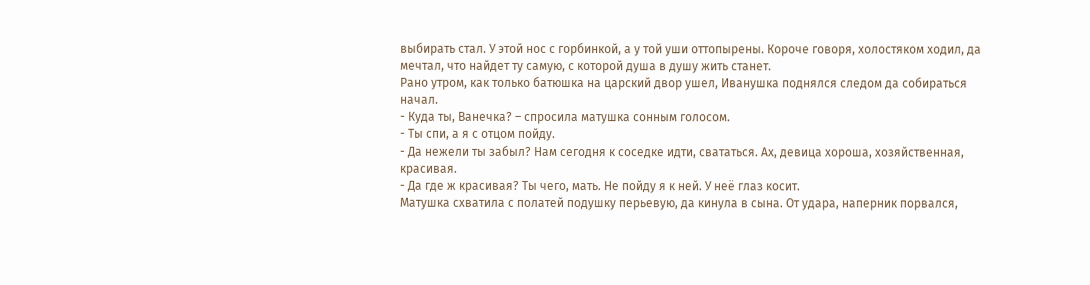выбирать стал. У этой нос с горбинкой, а у той уши оттопырены. Короче говоря, холостяком ходил, да мечтал, что найдет ту самую, с которой душа в душу жить станет.
Рано утром, как только батюшка на царский двор ушел, Иванушка поднялся следом да собираться начал.
- Куда ты, Ванечка? – спросила матушка сонным голосом.
- Ты спи, а я с отцом пойду.
- Да нежели ты забыл? Нам сегодня к соседке идти, свататься. Ах, девица хороша, хозяйственная, красивая.
- Да где ж красивая? Ты чего, мать. Не пойду я к ней. У неё глаз косит.
Матушка схватила с полатей подушку перьевую, да кинула в сына. От удара, наперник порвался,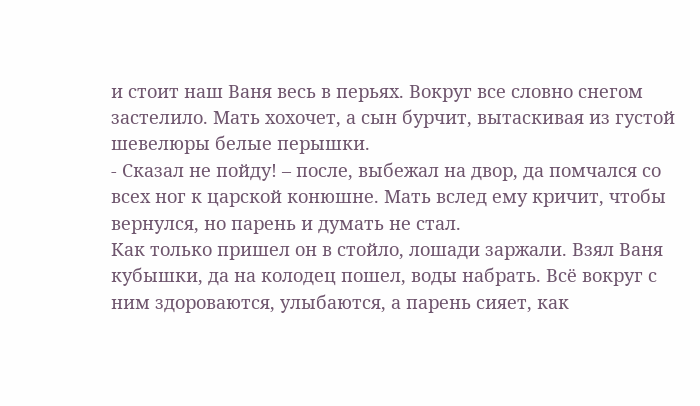и стоит наш Ваня весь в перьях. Вокруг все словно снегом застелило. Мать хохочет, а сын бурчит, вытаскивая из густой шевелюры белые перышки.
- Сказал не пойду! – после, выбежал на двор, да помчался со всех ног к царской конюшне. Мать вслед ему кричит, чтобы вернулся, но парень и думать не стал.
Как только пришел он в стойло, лошади заржали. Взял Ваня кубышки, да на колодец пошел, воды набрать. Всё вокруг с ним здороваются, улыбаются, а парень сияет, как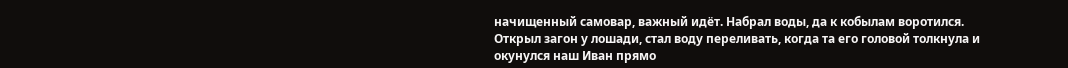начищенный самовар, важный идёт. Набрал воды, да к кобылам воротился. Открыл загон у лошади, стал воду переливать, когда та его головой толкнула и окунулся наш Иван прямо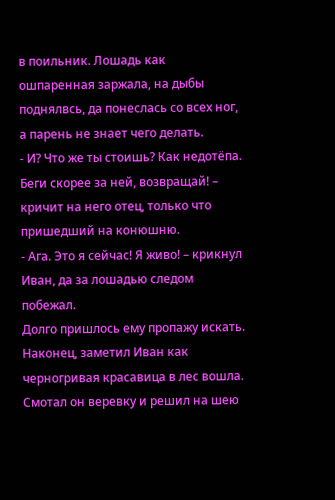в поильник. Лошадь как ошпаренная заржала, на дыбы поднялвсь, да понеслась со всех ног, а парень не знает чего делать.
- И? Что же ты стоишь? Как недотёпа. Беги скорее за ней, возвращай! – кричит на него отец, только что пришедший на конюшню.
- Ага. Это я сейчас! Я живо! – крикнул Иван, да за лошадью следом побежал.
Долго пришлось ему пропажу искать. Наконец, заметил Иван как черногривая красавица в лес вошла. Смотал он веревку и решил на шею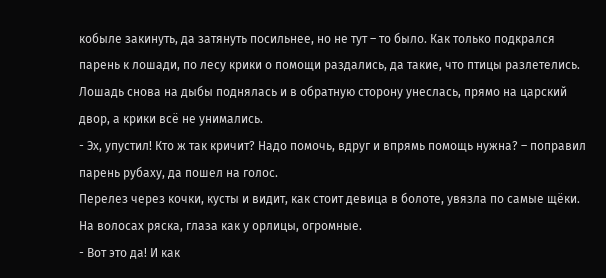кобыле закинуть, да затянуть посильнее, но не тут – то было. Как только подкрался парень к лошади, по лесу крики о помощи раздались, да такие, что птицы разлетелись. Лошадь снова на дыбы поднялась и в обратную сторону унеслась, прямо на царский двор, а крики всё не унимались.
- Эх, упустил! Кто ж так кричит? Надо помочь, вдруг и впрямь помощь нужна? – поправил парень рубаху, да пошел на голос.
Перелез через кочки, кусты и видит, как стоит девица в болоте, увязла по самые щёки. На волосах ряска, глаза как у орлицы, огромные.
- Вот это да! И как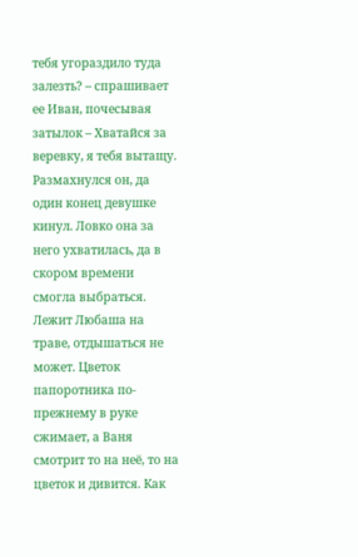тебя угораздило туда залезть? – спрашивает ее Иван, почесывая затылок – Хватайся за веревку, я тебя вытащу.
Размахнулся он, да один конец девушке кинул. Ловко она за него ухватилась, да в скором времени смогла выбраться. Лежит Любаша на траве, отдышаться не может. Цветок папоротника по-прежнему в руке сжимает, а Ваня смотрит то на неё, то на цветок и дивится. Как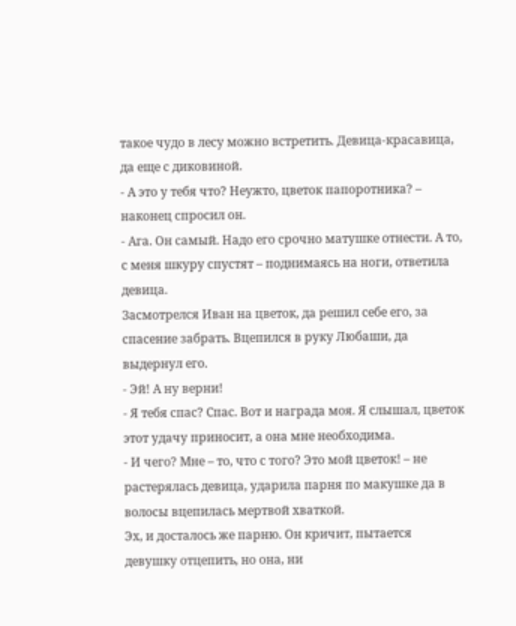такое чудо в лесу можно встретить. Девица-красавица, да еще с диковиной.
- А это у тебя что? Неужто, цветок папоротника? – наконец спросил он.
- Ага. Он самый. Надо его срочно матушке отнести. А то, с меня шкуру спустят – поднимаясь на ноги, ответила девица.
Засмотрелся Иван на цветок, да решил себе его, за спасение забрать. Вцепился в руку Любаши, да выдернул его.
- Эй! А ну верни!
- Я тебя спас? Спас. Вот и награда моя. Я слышал, цветок этот удачу приносит, а она мне необходима.
- И чего? Мне – то, что с того? Это мой цветок! – не растерялась девица, ударила парня по макушке да в волосы вцепилась мертвой хваткой.
Эх, и досталось же парню. Он кричит, пытается девушку отцепить, но она, ни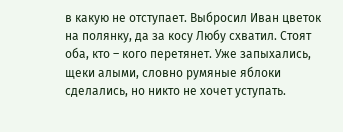в какую не отступает. Выбросил Иван цветок на полянку, да за косу Любу схватил. Стоят оба, кто – кого перетянет. Уже запыхались, щеки алыми, словно румяные яблоки сделались, но никто не хочет уступать.